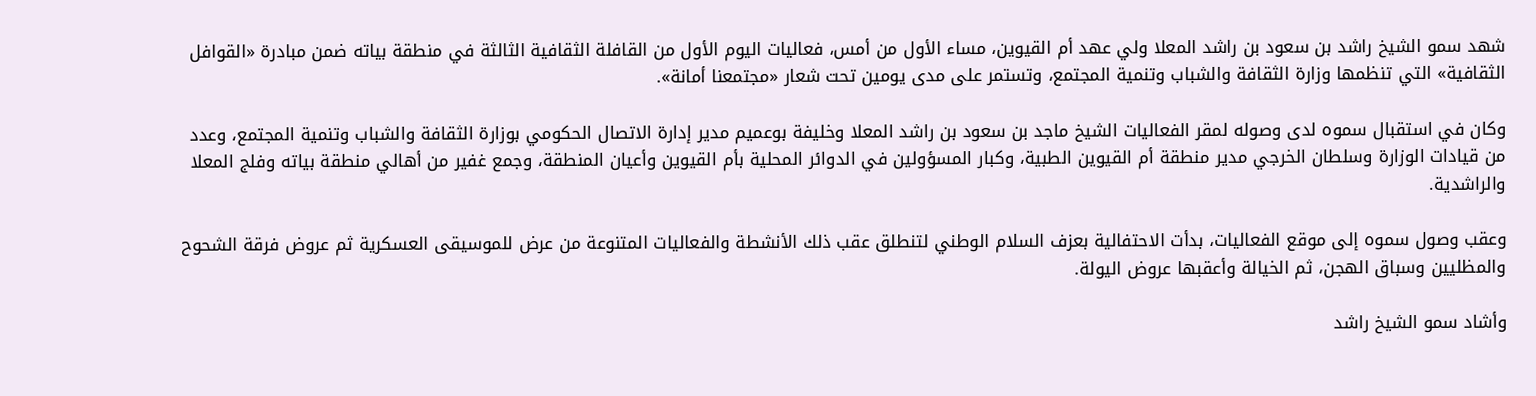شهد سمو الشيخ راشد بن سعود بن راشد المعلا ولي عهد أم القيوين، مساء الأول من أمس، فعاليات اليوم الأول من القافلة الثقافية الثالثة في منطقة بياته ضمن مبادرة «القوافل الثقافية» التي تنظمها وزارة الثقافة والشباب وتنمية المجتمع، وتستمر على مدى يومين تحت شعار «مجتمعنا أمانة».

وكان في استقبال سموه لدى وصوله لمقر الفعاليات الشيخ ماجد بن سعود بن راشد المعلا وخليفة بوعميم مدير إدارة الاتصال الحكومي بوزارة الثقافة والشباب وتنمية المجتمع، وعدد من قيادات الوزارة وسلطان الخرجي مدير منطقة أم القيوين الطبية، وكبار المسؤولين في الدوائر المحلية بأم القيوين وأعيان المنطقة، وجمع غفير من أهالي منطقة بياته وفلج المعلا والراشدية.

وعقب وصول سموه إلى موقع الفعاليات، بدأت الاحتفالية بعزف السلام الوطني لتنطلق عقب ذلك الأنشطة والفعاليات المتنوعة من عرض للموسيقى العسكرية ثم عروض فرقة الشحوح والمظليين وسباق الهجن، ثم الخيالة وأعقبها عروض اليولة.

وأشاد سمو الشيخ راشد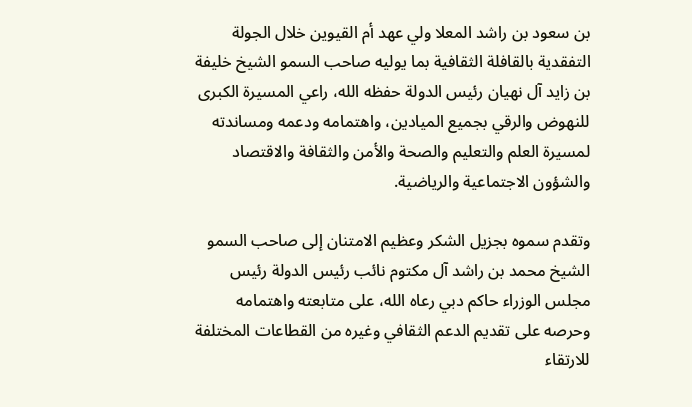بن سعود بن راشد المعلا ولي عهد أم القيوين خلال الجولة التفقدية بالقافلة الثقافية بما يوليه صاحب السمو الشيخ خليفة بن زايد آل نهيان رئيس الدولة حفظه الله، راعي المسيرة الكبرى للنهوض والرقي بجميع الميادين، واهتمامه ودعمه ومساندته لمسيرة العلم والتعليم والصحة والأمن والثقافة والاقتصاد والشؤون الاجتماعية والرياضية.

وتقدم سموه بجزيل الشكر وعظيم الامتنان إلى صاحب السمو الشيخ محمد بن راشد آل مكتوم نائب رئيس الدولة رئيس مجلس الوزراء حاكم دبي رعاه الله، على متابعته واهتمامه وحرصه على تقديم الدعم الثقافي وغيره من القطاعات المختلفة للارتقاء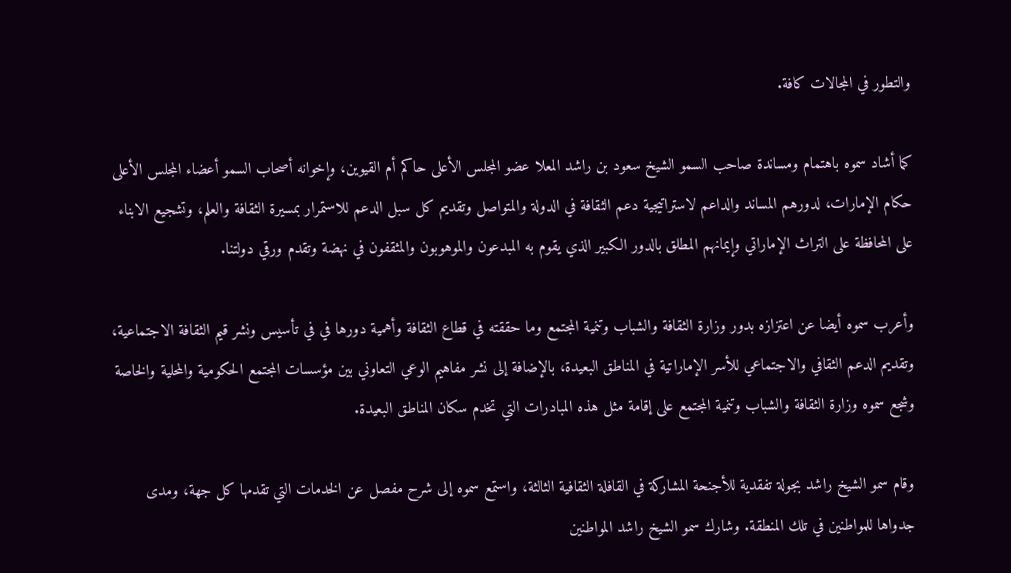والتطور في المجالات كافة.

كما أشاد سموه باهتمام ومساندة صاحب السمو الشيخ سعود بن راشد المعلا عضو المجلس الأعلى حاكم أم القيوين، وإخوانه أصحاب السمو أعضاء المجلس الأعلى حكام الإمارات، لدورهم المساند والداعم لاستراتيجية دعم الثقافة في الدولة والمتواصل وتقديم كل سبل الدعم للاستمرار بمسيرة الثقافة والعلم، وتشجيع الابناء على المحافظة على التراث الإماراتي وإيمانهم المطلق بالدور الكبير الذي يقوم به المبدعون والموهوبون والمثقفون في نهضة وتقدم ورقي دولتنا.

وأعرب سموه أيضا عن اعتزازه بدور وزارة الثقافة والشباب وتنمية المجتمع وما حققته في قطاع الثقافة وأهمية دورها في في تأسيس ونشر قيم الثقافة الاجتماعية، وتقديم الدعم الثقافي والاجتماعي للأسر الإماراتية في المناطق البعيدة، بالإضافة إلى نشر مفاهيم الوعي التعاوني بين مؤسسات المجتمع الحكومية والمحلية والخاصة وشجع سموه وزارة الثقافة والشباب وتنمية المجتمع على إقامة مثل هذه المبادرات التي تخدم سكان المناطق البعيدة.

وقام سمو الشيخ راشد بجولة تفقدية للأجنحة المشاركة في القافلة الثقافية الثالثة، واستمع سموه إلى شرح مفصل عن الخدمات التي تقدمها كل جهة، ومدى جدواها للمواطنين في تلك المنطقة. وشارك سمو الشيخ راشد المواطنين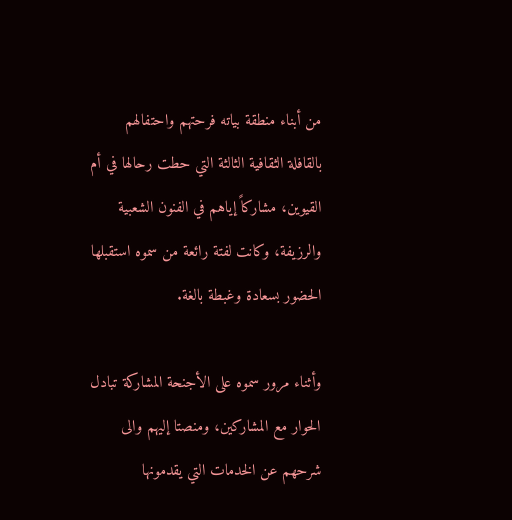من أبناء منطقة بياته فرحتهم واحتفالهم بالقافلة الثقافية الثالثة التي حطت رحالها في أم القيوين، مشاركاً إياهم في الفنون الشعبية والرزيفة، وكانت لفتة رائعة من سموه استقبلها الحضور بسعادة وغبطة بالغة.

وأثناء مرور سموه على الأجنحة المشاركة تبادل الحوار مع المشاركين، ومنصتا إليهم والى شرحهم عن الخدمات التي يقدمونها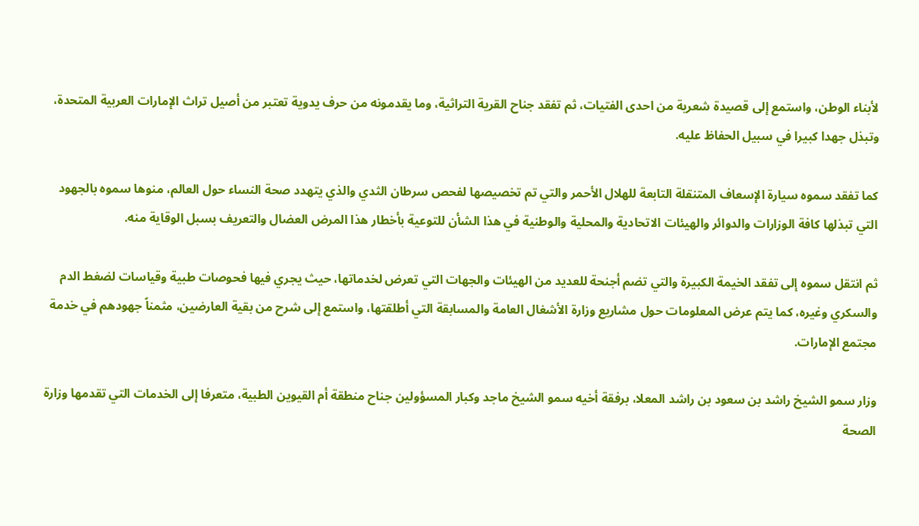لأبناء الوطن، واستمع إلى قصيدة شعرية من احدى الفتيات، ثم تفقد جناح القرية التراثية، وما يقدمونه من حرف يدوية تعتبر من أصيل تراث الإمارات العربية المتحدة، وتبذل جهدا كبيرا في سبيل الحفاظ عليه.

كما تفقد سموه سيارة الإسعاف المتنقلة التابعة للهلال الأحمر والتي تم تخصيصها لفحص سرطان الثدي والذي يتهدد صحة النساء حول العالم، منوها سموه بالجهود التي تبذلها كافة الوزارات والدوائر والهيئات الاتحادية والمحلية والوطنية في هذا الشأن للتوعية بأخطار هذا المرض العضال والتعريف بسبل الوقاية منه.

ثم انتقل سموه إلى تفقد الخيمة الكبيرة والتي تضم أجنحة للعديد من الهيئات والجهات التي تعرض لخدماتها، حيث يجري فيها فحوصات طبية وقياسات لضغط الدم والسكري وغيره، كما يتم عرض المعلومات حول مشاريع وزارة الأشغال العامة والمسابقة التي أطلقتها، واستمع إلى شرح من بقية العارضين، مثمناً جهودهم في خدمة مجتمع الإمارات.

وزار سمو الشيخ راشد بن سعود بن راشد المعلا، برفقة أخيه سمو الشيخ ماجد وكبار المسؤولين جناح منطقة أم القيوين الطبية، متعرفا إلى الخدمات التي تقدمها وزارة الصحة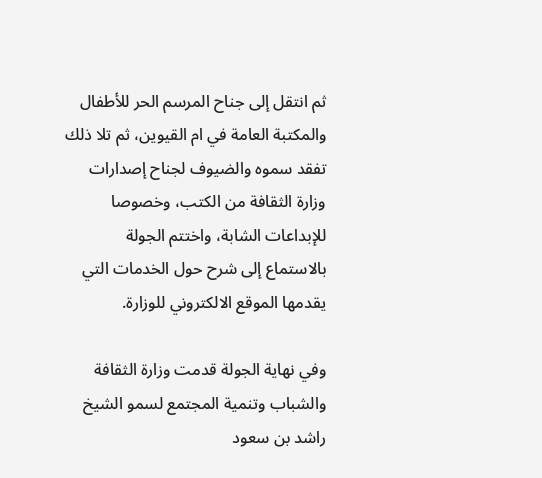ثم انتقل إلى جناح المرسم الحر للأطفال والمكتبة العامة في ام القيوين، ثم تلا ذلك تفقد سموه والضيوف لجناح إصدارات وزارة الثقافة من الكتب، وخصوصا للإبداعات الشابة، واختتم الجولة بالاستماع إلى شرح حول الخدمات التي يقدمها الموقع الالكتروني للوزارة.

وفي نهاية الجولة قدمت وزارة الثقافة والشباب وتنمية المجتمع لسمو الشيخ راشد بن سعود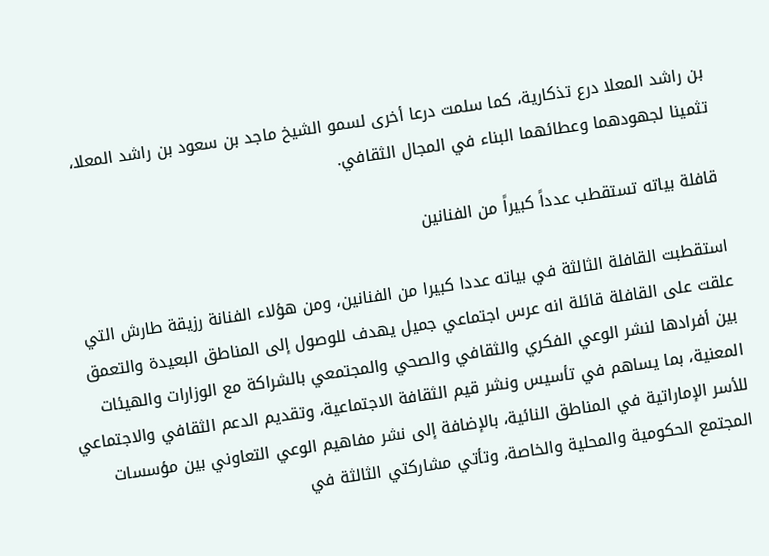بن راشد المعلا درع تذكارية، كما سلمت درعا أخرى لسمو الشيخ ماجد بن سعود بن راشد المعلا، تثمينا لجهودهما وعطائهما البناء في المجال الثقافي.

قافلة بياته تستقطب عدداً كبيراً من الفنانين

استقطبت القافلة الثالثة في بياته عددا كبيرا من الفنانين، ومن هؤلاء الفنانة رزيقة طارش التي علقت على القافلة قائلة انه عرس اجتماعي جميل يهدف للوصول إلى المناطق البعيدة والتعمق بين أفرادها لنشر الوعي الفكري والثقافي والصحي والمجتمعي بالشراكة مع الوزارات والهيئات المعنية، بما يساهم في تأسيس ونشر قيم الثقافة الاجتماعية، وتقديم الدعم الثقافي والاجتماعي للأسر الإماراتية في المناطق النائية، بالإضافة إلى نشر مفاهيم الوعي التعاوني بين مؤسسات المجتمع الحكومية والمحلية والخاصة، وتأتي مشاركتي الثالثة في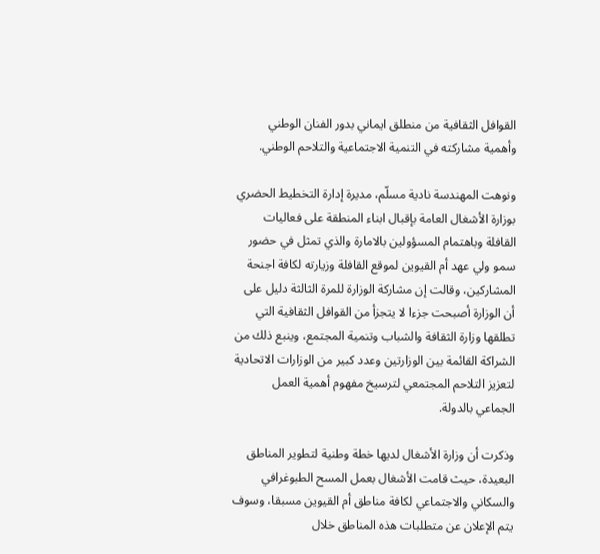القوافل الثقافية من منطلق ايماني بدور الفنان الوطني وأهمية مشاركته في التنمية الاجتماعية والتلاحم الوطني.

ونوهت المهندسة نادية مسلّم، مديرة إدارة التخطيط الحضري بوزارة الأشغال العامة بإقبال ابناء المنطقة على فعاليات القافلة وباهتمام المسؤولين بالامارة والذي تمثل في حضور سمو ولي عهد أم القيوين لموقع القافلة وزيارته لكافة اجنحة المشاركين، وقالت إن مشاركة الوزارة للمرة الثالثة دليل على أن الوزارة أصبحت جزءا لا يتجزأ من القوافل الثقافية التي تطلقها وزارة الثقافة والشباب وتنمية المجتمع، وينبع ذلك من الشراكة القائمة بين الوزارتين وعدد كبير من الوزارات الاتحادية لتعزيز التلاحم المجتمعي لترسيخ مفهوم أهمية العمل الجماعي بالدولة.

وذكرت أن وزارة الأشغال لديها خطة وطنية لتطوير المناطق البعيدة، حيث قامت الأشغال بعمل المسح الطبوغرافي والسكاني والاجتماعي لكافة مناطق أم القيوين مسبقا، وسوف يتم الإعلان عن متطلبات هذه المناطق خلال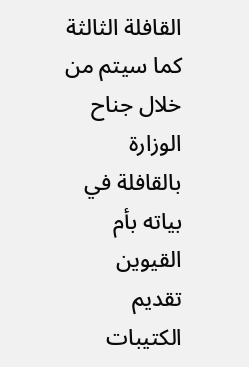القافلة الثالثة كما سيتم من خلال جناح الوزارة بالقافلة في بياته بأم القيوين تقديم الكتيبات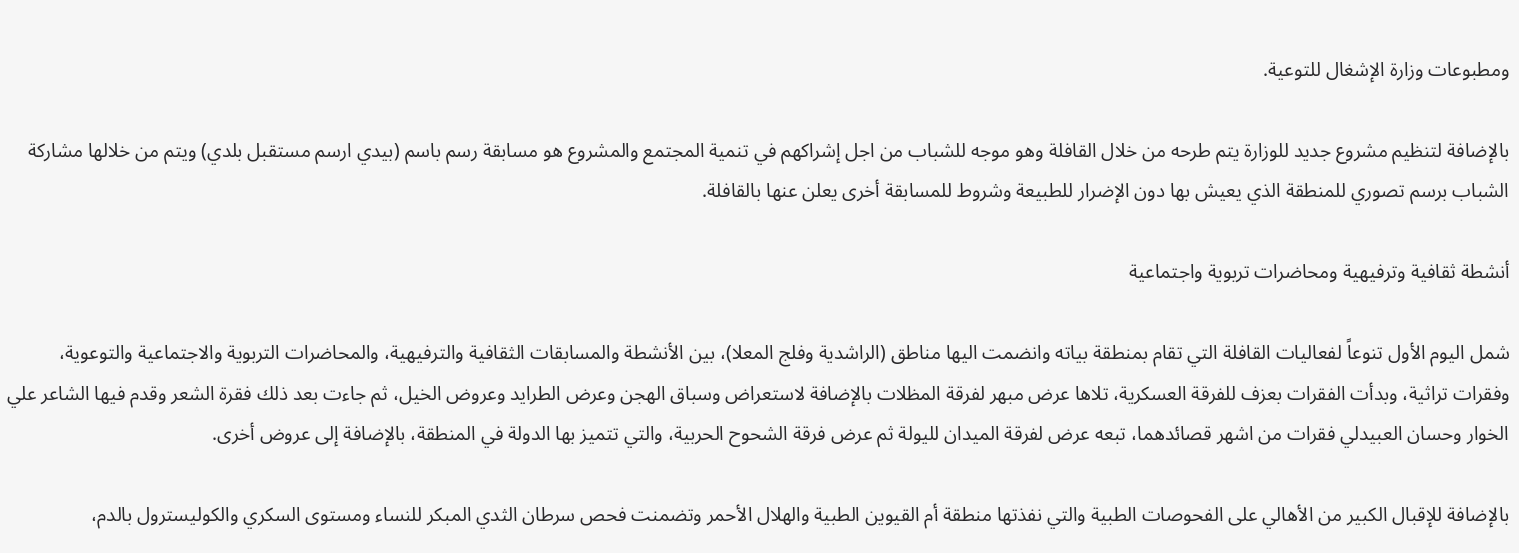ومطبوعات وزارة الإشغال للتوعية.

بالإضافة لتنظيم مشروع جديد للوزارة يتم طرحه من خلال القافلة وهو موجه للشباب من اجل إشراكهم في تنمية المجتمع والمشروع هو مسابقة رسم باسم (بيدي ارسم مستقبل بلدي) ويتم من خلالها مشاركة الشباب برسم تصوري للمنطقة الذي يعيش بها دون الإضرار للطبيعة وشروط للمسابقة أخرى يعلن عنها بالقافلة.

أنشطة ثقافية وترفيهية ومحاضرات تربوية واجتماعية

شمل اليوم الأول تنوعاً لفعاليات القافلة التي تقام بمنطقة بياته وانضمت اليها مناطق (الراشدية وفلج المعلا)، بين الأنشطة والمسابقات الثقافية والترفيهية، والمحاضرات التربوية والاجتماعية والتوعوية، وفقرات تراثية، وبدأت الفقرات بعزف للفرقة العسكرية، تلاها عرض مبهر لفرقة المظلات بالإضافة لاستعراض وسباق الهجن وعرض الطرايد وعروض الخيل، ثم جاءت بعد ذلك فقرة الشعر وقدم فيها الشاعر علي الخوار وحسان العبيدلي فقرات من اشهر قصائدهما، تبعه عرض لفرقة الميدان لليولة ثم عرض فرقة الشحوح الحربية، والتي تتميز بها الدولة في المنطقة، بالإضافة إلى عروض أخرى.

بالإضافة للإقبال الكبير من الأهالي على الفحوصات الطبية والتي نفذتها منطقة أم القيوين الطبية والهلال الأحمر وتضمنت فحص سرطان الثدي المبكر للنساء ومستوى السكري والكوليسترول بالدم،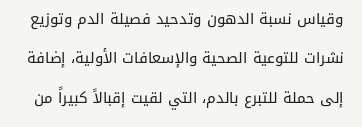وقياس نسبة الدهون وتدحيد فصيلة الدم وتوزيع نشرات للتوعية الصحية والإسعافات الأولية، إضافة إلى حملة للتبرع بالدم، التي لقيت إقبالاً كبيراً من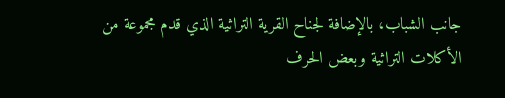جانب الشباب، بالإضافة لجناح القرية التراثية الذي قدم مجموعة من الأكلات التراثية وبعض الحرف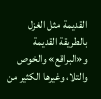القديمة مثل الغزل بالطريقة القديمة و«البراقع» والخوص والتلا، وغيرها الكثير من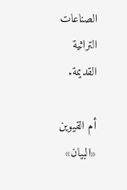الصناعات التراثية القديمة.

أم القيوين «البيان»